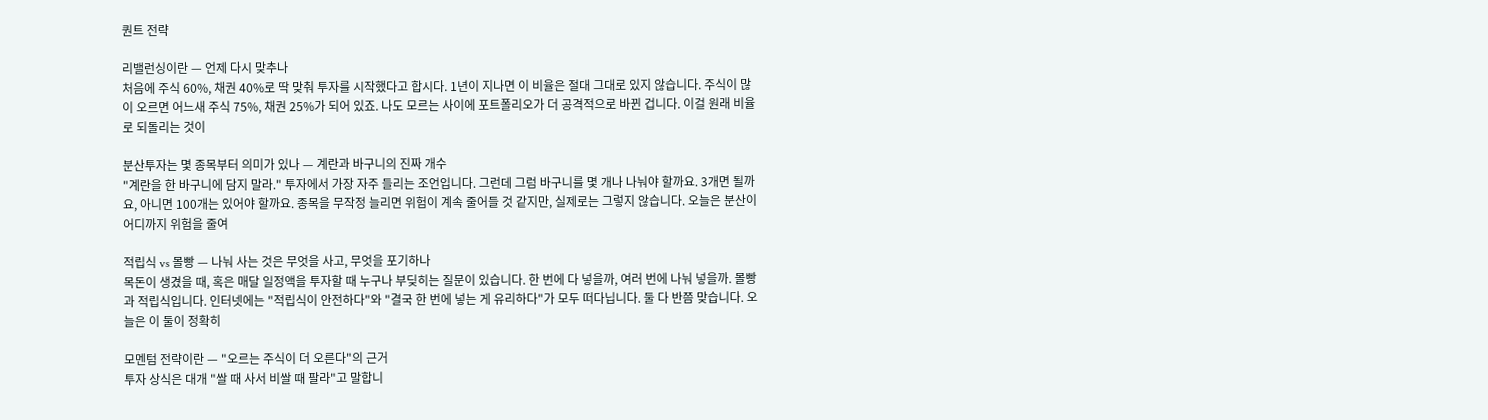퀀트 전략

리밸런싱이란 — 언제 다시 맞추나
처음에 주식 60%, 채권 40%로 딱 맞춰 투자를 시작했다고 합시다. 1년이 지나면 이 비율은 절대 그대로 있지 않습니다. 주식이 많이 오르면 어느새 주식 75%, 채권 25%가 되어 있죠. 나도 모르는 사이에 포트폴리오가 더 공격적으로 바뀐 겁니다. 이걸 원래 비율로 되돌리는 것이

분산투자는 몇 종목부터 의미가 있나 — 계란과 바구니의 진짜 개수
"계란을 한 바구니에 담지 말라." 투자에서 가장 자주 들리는 조언입니다. 그런데 그럼 바구니를 몇 개나 나눠야 할까요. 3개면 될까요, 아니면 100개는 있어야 할까요. 종목을 무작정 늘리면 위험이 계속 줄어들 것 같지만, 실제로는 그렇지 않습니다. 오늘은 분산이 어디까지 위험을 줄여

적립식 vs 몰빵 — 나눠 사는 것은 무엇을 사고, 무엇을 포기하나
목돈이 생겼을 때, 혹은 매달 일정액을 투자할 때 누구나 부딪히는 질문이 있습니다. 한 번에 다 넣을까, 여러 번에 나눠 넣을까. 몰빵과 적립식입니다. 인터넷에는 "적립식이 안전하다"와 "결국 한 번에 넣는 게 유리하다"가 모두 떠다닙니다. 둘 다 반쯤 맞습니다. 오늘은 이 둘이 정확히

모멘텀 전략이란 — "오르는 주식이 더 오른다"의 근거
투자 상식은 대개 "쌀 때 사서 비쌀 때 팔라"고 말합니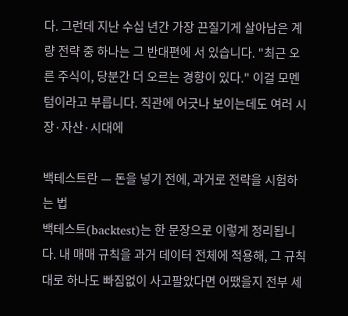다. 그런데 지난 수십 년간 가장 끈질기게 살아남은 계량 전략 중 하나는 그 반대편에 서 있습니다. "최근 오른 주식이, 당분간 더 오르는 경향이 있다." 이걸 모멘텀이라고 부릅니다. 직관에 어긋나 보이는데도 여러 시장·자산·시대에

백테스트란 — 돈을 넣기 전에, 과거로 전략을 시험하는 법
백테스트(backtest)는 한 문장으로 이렇게 정리됩니다. 내 매매 규칙을 과거 데이터 전체에 적용해, 그 규칙대로 하나도 빠짐없이 사고팔았다면 어땠을지 전부 세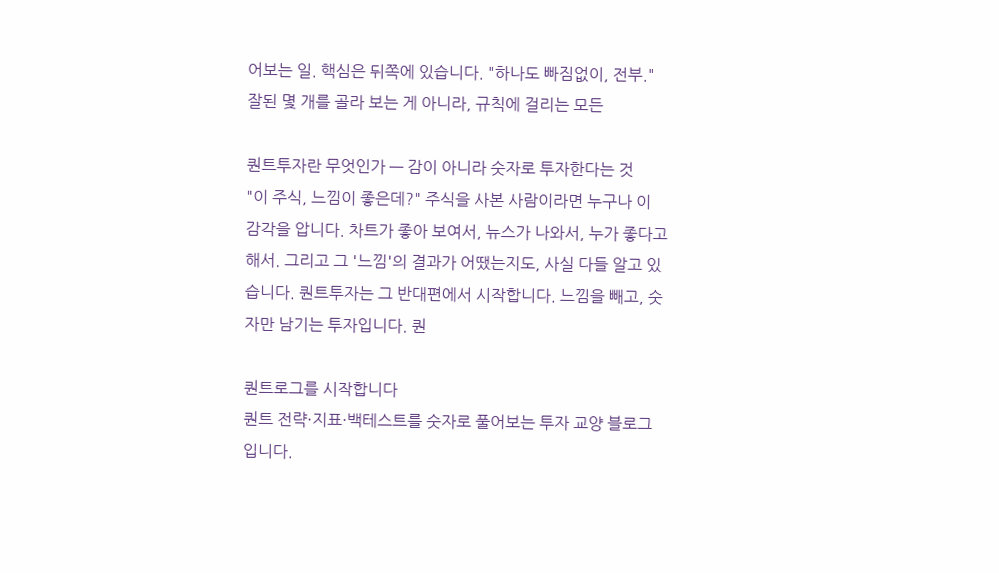어보는 일. 핵심은 뒤쪽에 있습니다. "하나도 빠짐없이, 전부." 잘된 몇 개를 골라 보는 게 아니라, 규칙에 걸리는 모든

퀀트투자란 무엇인가 — 감이 아니라 숫자로 투자한다는 것
"이 주식, 느낌이 좋은데?" 주식을 사본 사람이라면 누구나 이 감각을 압니다. 차트가 좋아 보여서, 뉴스가 나와서, 누가 좋다고 해서. 그리고 그 '느낌'의 결과가 어땠는지도, 사실 다들 알고 있습니다. 퀀트투자는 그 반대편에서 시작합니다. 느낌을 빼고, 숫자만 남기는 투자입니다. 퀀

퀀트로그를 시작합니다
퀀트 전략·지표·백테스트를 숫자로 풀어보는 투자 교양 블로그입니다.